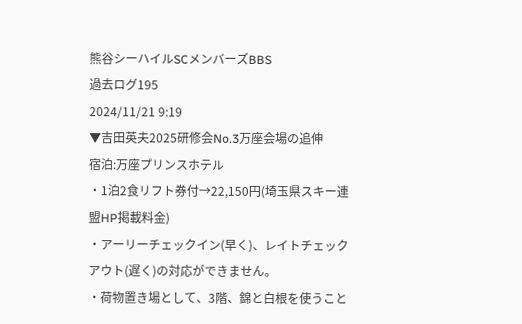熊谷シーハイルSCメンバーズBBS
過去ログ195
2024/11/21 9:19
▼吉田英夫2025研修会No.3万座会場の追伸
宿泊:万座プリンスホテル
・1泊2食リフト券付→22,150円(埼玉県スキー連盟HP掲載料金)
・アーリーチェックイン(早く)、レイトチェックアウト(遅く)の対応ができません。
・荷物置き場として、3階、錦と白根を使うこと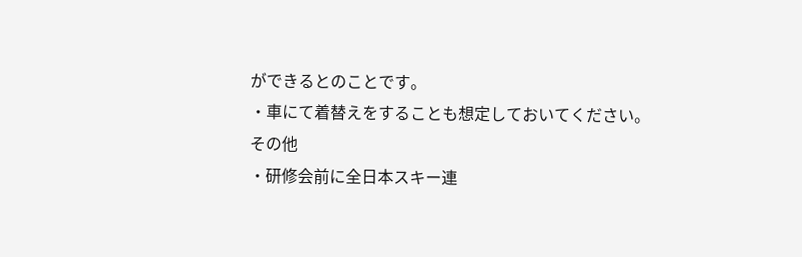ができるとのことです。
・車にて着替えをすることも想定しておいてください。
その他
・研修会前に全日本スキー連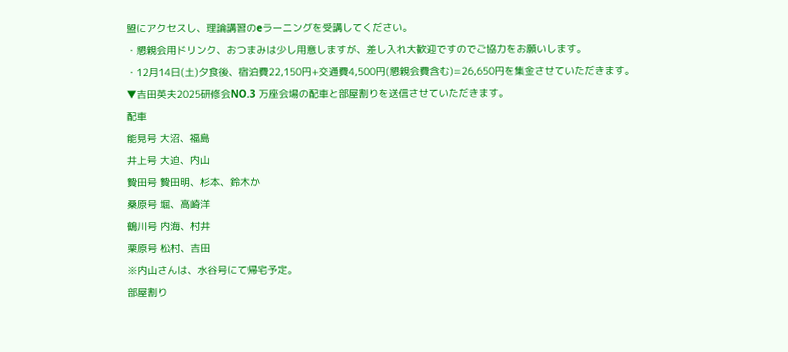盟にアクセスし、理論講習のeラーニングを受講してください。
・懇親会用ドリンク、おつまみは少し用意しますが、差し入れ大歓迎ですのでご協力をお願いします。
・12月14日(土)夕食後、宿泊費22,150円+交通費4,500円(懇親会費含む)=26,650円を集金させていただきます。
▼吉田英夫2025研修会NO.3 万座会場の配車と部屋割りを送信させていただきます。
配車
能見号 大沼、福島
井上号 大迫、内山
贄田号 贄田明、杉本、鈴木か
桑原号 堀、高崎洋
鶴川号 内海、村井
栗原号 松村、吉田
※内山さんは、水谷号にて帰宅予定。
部屋割り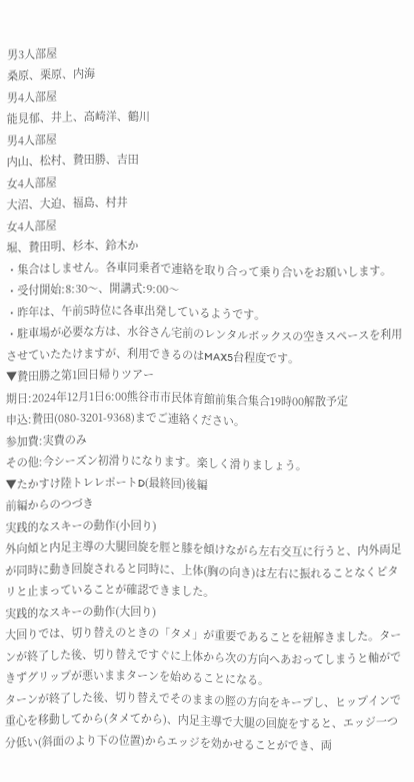男3人部屋
桑原、栗原、内海
男4人部屋
能見郁、井上、高崎洋、鶴川
男4人部屋
内山、松村、贄田勝、吉田
女4人部屋
大沼、大迫、福島、村井
女4人部屋
堀、贄田明、杉本、鈴木か
・集合はしません。各車同乗者で連絡を取り合って乗り合いをお願いします。
・受付開始:8:30〜、開講式:9:00〜
・昨年は、午前5時位に各車出発しているようです。
・駐車場が必要な方は、水谷さん宅前のレンタルボックスの空きスペースを利用させていたたけますが、利用できるのはMAX5台程度です。
▼贄田勝之第1回日帰りツアー
期日:2024年12月1日6:00熊谷市市民体育館前集合集合19時00解散予定
申込:贄田(080-3201-9368)までご連絡ください。
参加費:実費のみ
その他:今シーズン初滑りになります。楽しく滑りましょう。
▼たかすけ陸トレレポートD(最終回)後編
前編からのつづき
実践的なスキーの動作(小回り)
外向傾と内足主導の大腿回旋を脛と膝を傾けながら左右交互に行うと、内外両足が同時に動き回旋されると同時に、上体(胸の向き)は左右に振れることなくピタリと止まっていることが確認できました。
実践的なスキーの動作(大回り)
大回りでは、切り替えのときの「タメ」が重要であることを紐解きました。ターンが終了した後、切り替えですぐに上体から次の方向へあおってしまうと軸ができずグリップが悪いままターンを始めることになる。
ターンが終了した後、切り替えでそのままの脛の方向をキープし、ヒップインで重心を移動してから(タメてから)、内足主導で大腿の回旋をすると、エッジ一つ分低い(斜面のより下の位置)からエッジを効かせることができ、両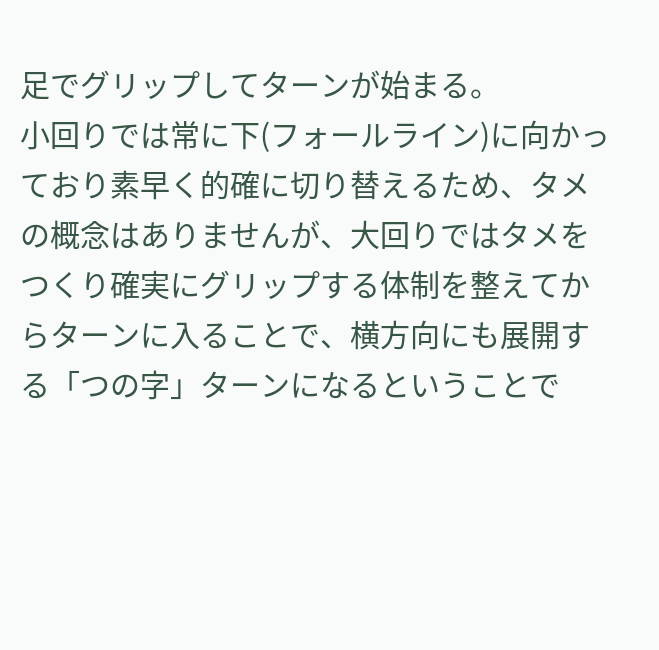足でグリップしてターンが始まる。
小回りでは常に下(フォールライン)に向かっており素早く的確に切り替えるため、タメの概念はありませんが、大回りではタメをつくり確実にグリップする体制を整えてからターンに入ることで、横方向にも展開する「つの字」ターンになるということで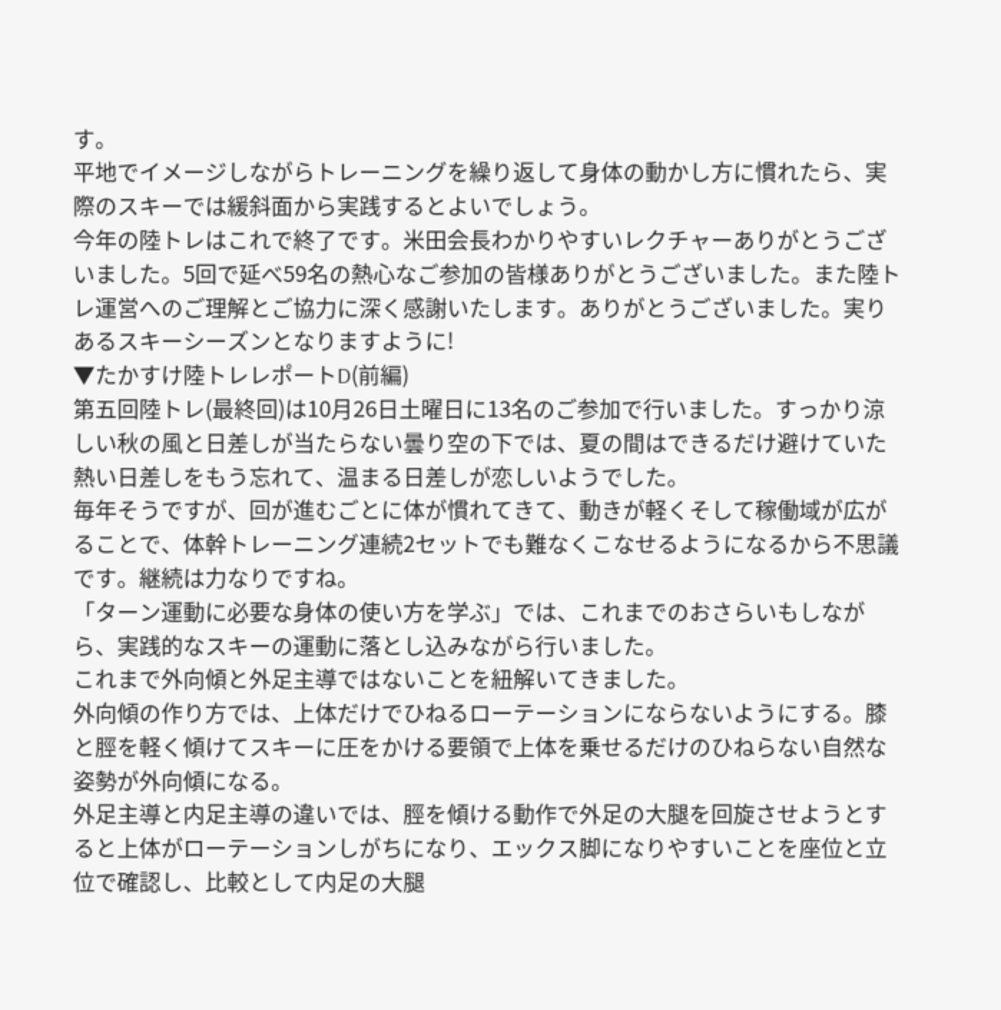す。
平地でイメージしながらトレーニングを繰り返して身体の動かし方に慣れたら、実際のスキーでは緩斜面から実践するとよいでしょう。
今年の陸トレはこれで終了です。米田会長わかりやすいレクチャーありがとうございました。5回で延べ59名の熱心なご参加の皆様ありがとうございました。また陸トレ運営へのご理解とご協力に深く感謝いたします。ありがとうございました。実りあるスキーシーズンとなりますように!
▼たかすけ陸トレレポートD(前編)
第五回陸トレ(最終回)は10月26日土曜日に13名のご参加で行いました。すっかり涼しい秋の風と日差しが当たらない曇り空の下では、夏の間はできるだけ避けていた熱い日差しをもう忘れて、温まる日差しが恋しいようでした。
毎年そうですが、回が進むごとに体が慣れてきて、動きが軽くそして稼働域が広がることで、体幹トレーニング連続2セットでも難なくこなせるようになるから不思議です。継続は力なりですね。
「ターン運動に必要な身体の使い方を学ぶ」では、これまでのおさらいもしながら、実践的なスキーの運動に落とし込みながら行いました。
これまで外向傾と外足主導ではないことを紐解いてきました。
外向傾の作り方では、上体だけでひねるローテーションにならないようにする。膝と脛を軽く傾けてスキーに圧をかける要領で上体を乗せるだけのひねらない自然な姿勢が外向傾になる。
外足主導と内足主導の違いでは、脛を傾ける動作で外足の大腿を回旋させようとすると上体がローテーションしがちになり、エックス脚になりやすいことを座位と立位で確認し、比較として内足の大腿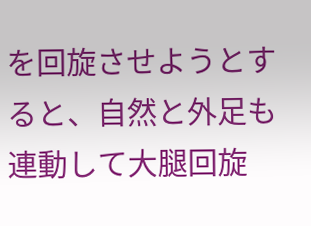を回旋させようとすると、自然と外足も連動して大腿回旋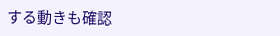する動きも確認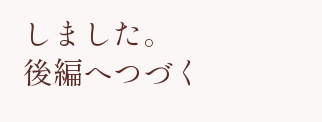しました。
後編へつづく